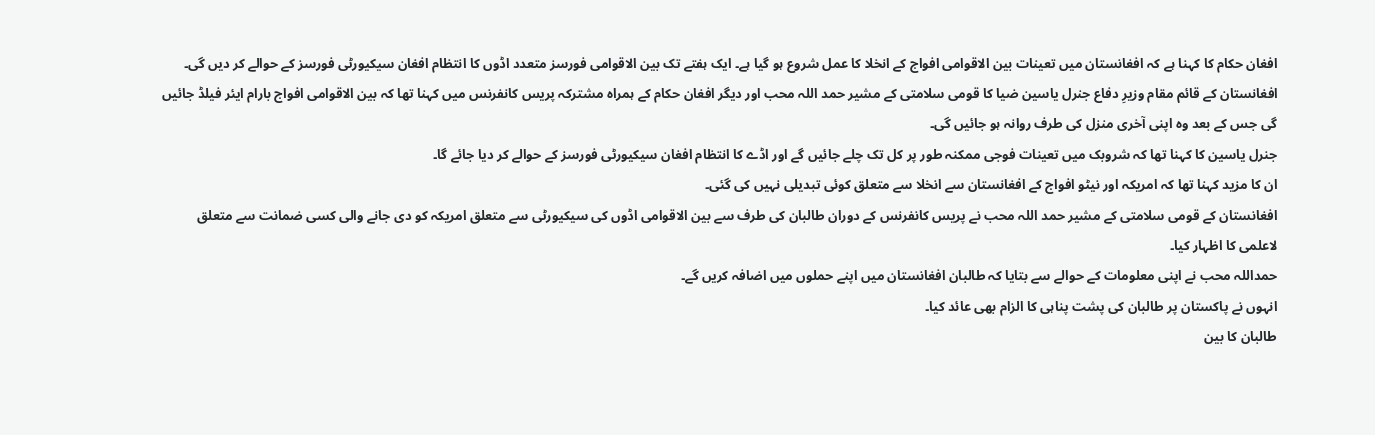افغان حکام کا کہنا ہے کہ افغانستان میں تعینات بین الاقوامی افواج کے انخلا کا عمل شروع ہو گیا ہے۔ ایک ہفتے تک بین الاقوامی فورسز متعدد اڈوں کا انتظام افغان سیکیورٹی فورسز کے حوالے کر دیں گی۔
افغانستان کے قائم مقام وزیرِ دفاع جنرل یاسین ضیا کا قومی سلامتی کے مشیر حمد اللہ محب اور دیگر افغان حکام کے ہمراہ مشترکہ پریس کانفرنس میں کہنا تھا کہ بین الاقوامی افواج بارام ایئر فیلڈ جائیں گی جس کے بعد وہ اپنی آخری منزل کی طرف روانہ ہو جائیں گی۔
جنرل یاسین کا کہنا تھا کہ شروبک میں تعینات فوجی ممکنہ طور پر کل تک چلے جائیں گے اور اڈے کا انتظام افغان سیکیورٹی فورسز کے حوالے کر دیا جائے گا۔
ان کا مزید کہنا تھا کہ امریکہ اور نیٹو افواج کے افغانستان سے انخلا سے متعلق کوئی تبدیلی نہیں کی گئی۔
افغانستان کے قومی سلامتی کے مشیر حمد اللہ محب نے پریس کانفرنس کے دوران طالبان کی طرف سے بین الاقوامی اڈوں کی سیکیورٹی سے متعلق امریکہ کو دی جانے والی کسی ضمانت سے متعلق لاعلمی کا اظہار کیا۔
حمداللہ محب نے اپنی معلومات کے حوالے سے بتایا کہ طالبان افغانستان میں اپنے حملوں میں اضافہ کریں گے۔
انہوں نے پاکستان پر طالبان کی پشت پناہی کا الزام بھی عائد کیا۔
طالبان کا بین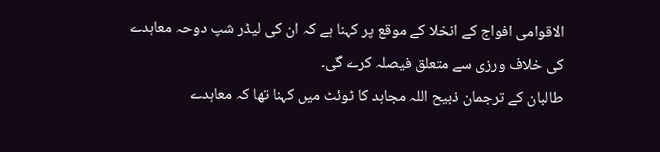الاقوامی افواج کے انخلا کے موقع پر کہنا ہے کہ ان کی لیڈر شپ دوحہ معاہدے کی خلاف ورزی سے متعلق فیصلہ کرے گی۔
طالبان کے ترجمان ذبیح اللہ مجاہد کا ٹوئٹ میں کہنا تھا کہ معاہدے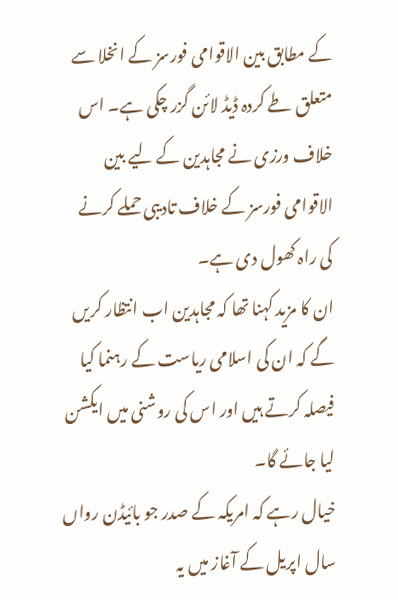کے مطابق بین الاقوامی فورسز کے انخلا سے متعلق طے کردہ ڈیڈ لائن گزر چکی ہے۔ اس خلاف ورزی نے مجاہدین کے لیے بین الاقوامی فورسز کے خلاف تادیبی حملے کرنے کی راہ کھول دی ہے۔
ان کا مزید کہنا تھا کہ مجاہدین اب انتظار کریں گے کہ ان کی اسلامی ریاست کے رہنما کیا فیصلہ کرتے ہیں اور اس کی روشنی میں ایکشن لیا جائے گا۔
خیال رہے کہ امریکہ کے صدر جو بائیڈن رواں سال اپریل کے آغاز میں یہ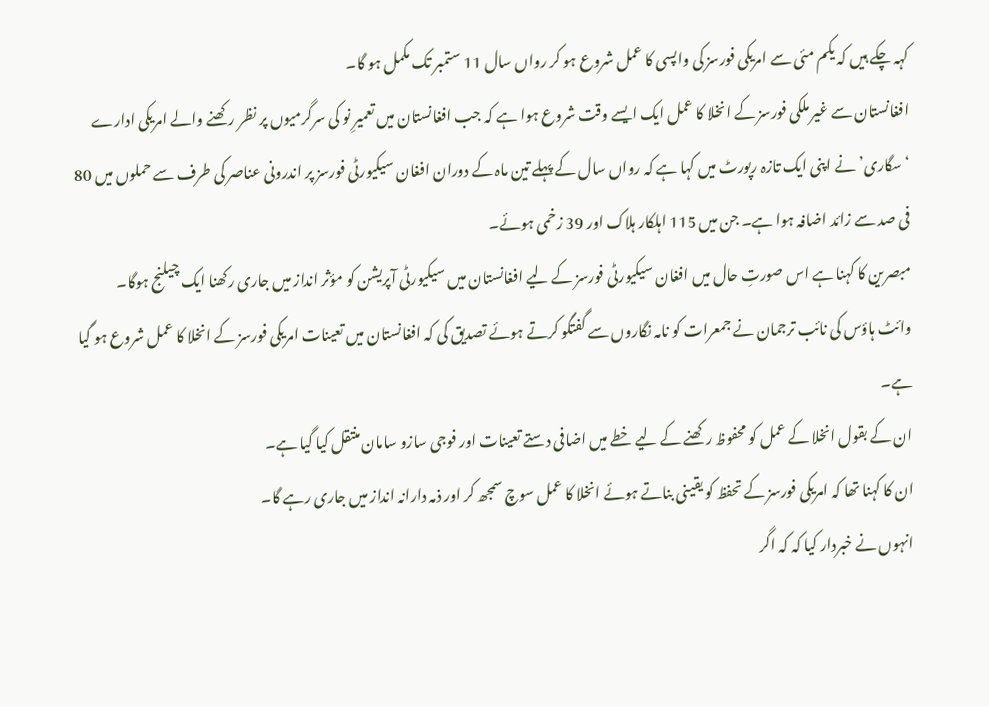کہہ چکے ہیں کہ یکم مئی سے امریکی فورسز کی واپسی کا عمل شروع ہو کر رواں سال 11 ستمبر تک مکمل ہو گا۔
افغانستان سے غیر ملکی فورسز کے انخلا کا عمل ایک ایسے وقت شروع ہوا ہے کہ جب افغانستان میں تعمیرِ نو کی سرگرمیوں پر نظر رکھنے والے امریکی ادارے ‘سگاری’ نے اپنی ایک تازہ رپورٹ میں کہا ہے کہ رواں سال کے پہلے تین ماہ کے دوران افغان سیکیورٹی فورسز پر اندرونی عناصر کی طرف سے حملوں میں 80 فی صد سے زائد اضافہ ہوا ہے۔ جن میں 115 اہلکار ہلاک اور 39 زخمی ہوئے۔
مبصرین کا کہنا ہے اس صورتِ حال میں افغان سیکیورٹی فورسز کے لیے افغانستان میں سیکیورٹی آپریشن کو مؤثر انداز میں جاری رکھنا ایک چیلنج ہوگا۔
وائٹ ہاؤس کی نائب ترجمان نے جمعرات کو نامہ نگاروں سے گفتگو کرتے ہوئے تصدیق کی کہ افغانستان میں تعینات امریکی فورسز کے انخلا کا عمل شروع ہو گیا ہے۔
ان کے بقول انخلا کے عمل کو محفوظ رکھنے کے لیے خطے میں اضافی دستے تعینات اور فوجی سازو سامان منتقل کیا گیا ہے۔
ان کا کہنا تھا کہ امریکی فورسز کے تحفظ کو یقینی بناتے ہوئے انخلا کا عمل سوچ سمجھ کر اور ذمہ دارانہ انداز میں جاری رہے گا۔
انہوں نے خبردار کیا کہ کہ اگر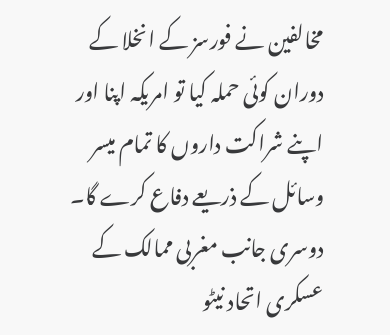مخالفین نے فورسز کے انخلا کے دوران کوئی حملہ کیا تو امریکہ اپنا اور اپنے شراکت داروں کا تمام میسر وسائل کے ذریعے دفاع کرے گا۔
دوسری جانب مغربی ممالک کے عسکری اتحاد نیٹو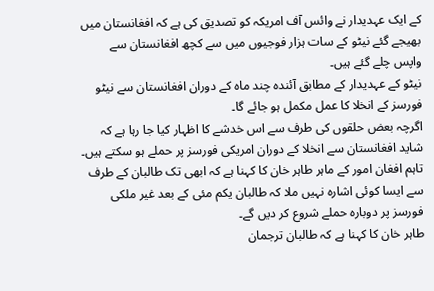کے ایک عہدیدار نے وائس آف امریکہ کو تصدیق کی ہے کہ افغانستان میں بھیجے گئے نیٹو کے سات ہزار فوجیوں میں سے کچھ افغانستان سے واپس چلے گئے ہیں۔
نیٹو کے عہدیدار کے مطابق آئندہ چند ماہ کے دوران افغانستان سے نیٹو فورسز کے انخلا کا عمل مکمل ہو جائے گا۔
اگرچہ بعض حلقوں کی طرف سے اس خدشے کا اظہار کیا جا رہا ہے کہ شاید افغانستان سے انخلا کے دوران امریکی فورسز پر حملے ہو سکتے ہیں۔ تاہم افغان امور کے ماہر طاہر خان کا کہنا ہے کہ ابھی تک طالبان کے طرف سے ایسا کوئی اشارہ نہیں ملا کہ طالبان یکم مئی کے بعد غیر ملکی فورسز پر دوبارہ حملے شروع کر دیں گے۔
طاہر خان کا کہنا ہے کہ طالبان ترجمان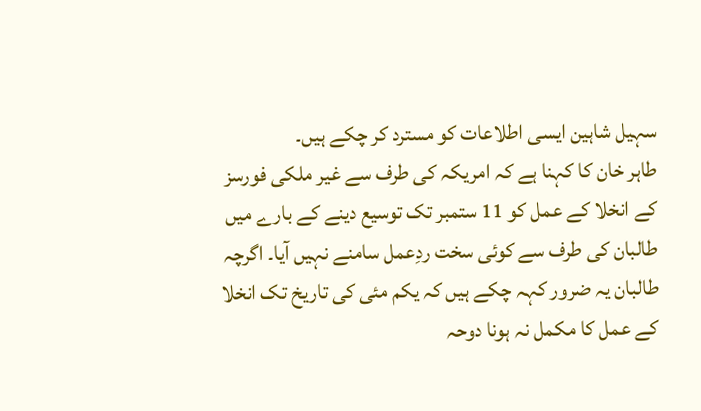سہیل شاہین ایسی اطلاعات کو مسترد کر چکے ہیں۔
طاہر خان کا کہنا ہے کہ امریکہ کی طرف سے غیر ملکی فورسز کے انخلا کے عمل کو 11 ستمبر تک توسیع دینے کے بارے میں طالبان کی طرف سے کوئی سخت ردِعمل سامنے نہیں آیا۔ اگرچہ طالبان یہ ضرور کہہ چکے ہیں کہ یکم مئی کی تاریخ تک انخلا کے عمل کا مکمل نہ ہونا دوحہ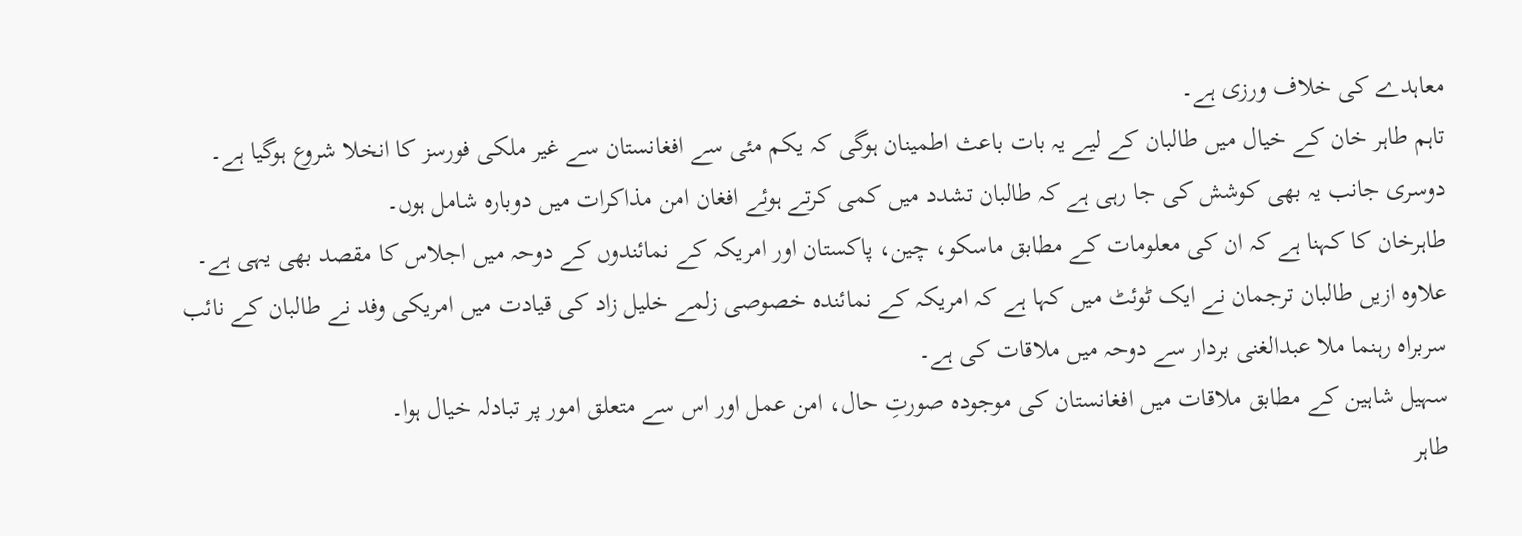معاہدے کی خلاف ورزی ہے۔
تاہم طاہر خان کے خیال میں طالبان کے لیے یہ بات باعث اطمینان ہوگی کہ یکم مئی سے افغانستان سے غیر ملکی فورسز کا انخلا شروع ہوگیا ہے۔
دوسری جانب یہ بھی کوشش کی جا رہی ہے کہ طالبان تشدد میں کمی کرتے ہوئے افغان امن مذاکرات میں دوبارہ شامل ہوں۔
طاہرخان کا کہنا ہے کہ ان کی معلومات کے مطابق ماسکو، چین، پاکستان اور امریکہ کے نمائندوں کے دوحہ میں اجلاس کا مقصد بھی یہی ہے۔
علاوہ ازیں طالبان ترجمان نے ایک ٹوئٹ میں کہا ہے کہ امریکہ کے نمائندہ خصوصی زلمے خلیل زاد کی قیادت میں امریکی وفد نے طالبان کے نائب سربراہ رہنما ملا عبدالغنی بردار سے دوحہ میں ملاقات کی ہے۔
سہیل شاہین کے مطابق ملاقات میں افغانستان کی موجودہ صورتِ حال، امن عمل اور اس سے متعلق امور پر تبادلہ خیال ہوا۔
طاہر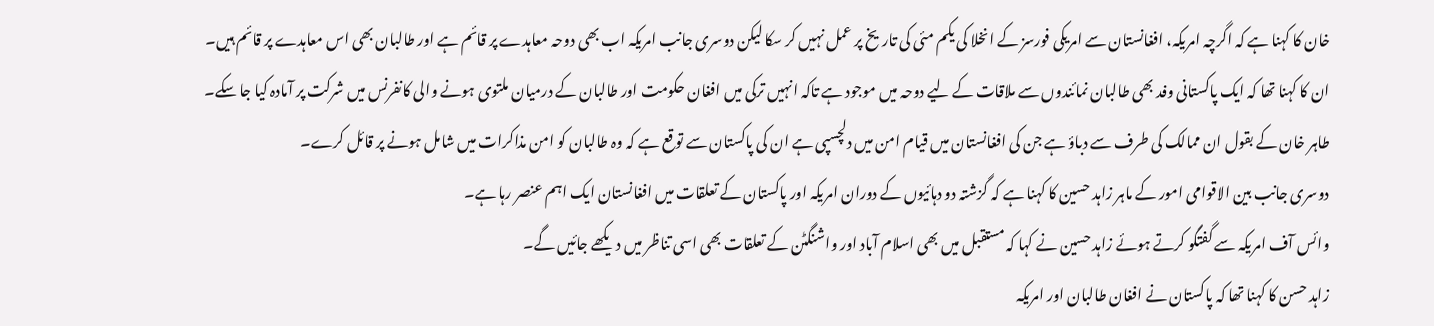خان کا کہنا ہے کہ اگرچہ امریکہ، افغانستان سے امریکی فورسز کے انخلا کی یکم مئی کی تاریخ پر عمل نہیں کر سکا لیکن دوسری جانب امریکہ اب بھی دوحہ معاہدے پر قائم ہے اور طالبان بھی اس معاہدے پر قائم ہیں۔
ان کا کہنا تھا کہ ایک پاکستانی وفد بھی طالبان نمائندوں سے ملاقات کے لیے دوحہ میں موجود ہے تاکہ انہیں ترکی میں افغان حکومت اور طالبان کے درمیان ملتوی ہونے والی کانفرنس میں شرکت پر آمادہ کیا جا سکے۔
طاہر خان کے بقول ان ممالک کی طرف سے دباؤ ہے جن کی افغانستان میں قیام امن میں دلچسپی ہے ان کی پاکستان سے توقع ہے کہ وہ طالبان کو امن مذاکرات میں شامل ہونے پر قائل کرے۔
دوسری جانب بین الاقوامی امور کے ماہر زاہد حسین کا کہنا ہے کہ گزشتہ دو دہائیوں کے دوران امریکہ اور پاکستان کے تعلقات میں افغانستان ایک اہم عنصر رہا ہے۔
وائس آف امریکہ سے گفتگو کرتے ہوئے زاہد حسین نے کہا کہ مستقبل میں بھی اسلام آباد اور واشنگٹن کے تعلقات بھی اسی تناظر میں دیکھے جائیں گے۔
زاہد حسن کا کہنا تھا کہ پاکستان نے افغان طالبان اور امریکہ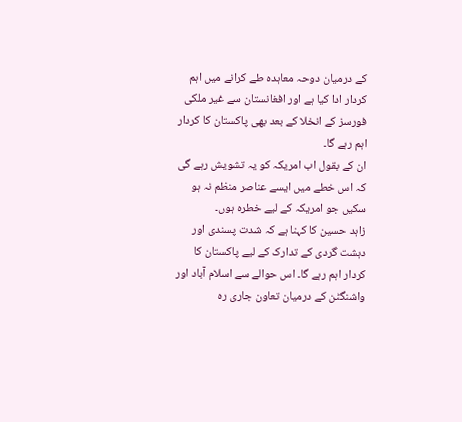کے درمیان دوحہ معاہدہ طے کرانے میں اہم کردار ادا کیا ہے اور افغانستان سے غیر ملکی فورسز کے انخلا کے بعد بھی پاکستان کا کردار اہم رہے گا۔
ان کے بقول اب امریکہ کو یہ تشویش رہے گی کہ اس خطے میں ایسے عناصر منظم نہ ہو سکیں جو امریکہ کے لیے خطرہ ہوں۔
زاہد حسین کا کہنا ہے کہ شدت پسندی اور دہشت گردی کے تدارک کے لیے پاکستان کا کردار اہم رہے گا۔ اس حوالے سے اسلام آباد اور واشنگٹن کے درمیان تعاون جاری رہ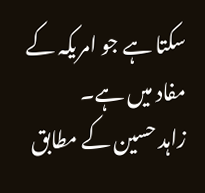سکتا ہے جو امریکہ کے مفاد میں ہے۔
زاہد حسین کے مطابق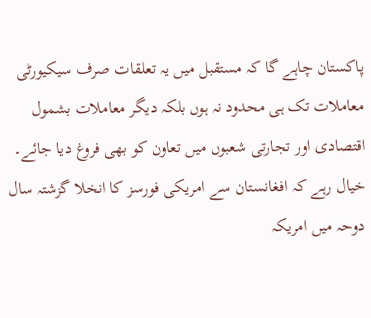پاکستان چاہے گا کہ مستقبل میں یہ تعلقات صرف سیکیورٹی معاملات تک ہی محدود نہ ہوں بلکہ دیگر معاملات بشمول اقتصادی اور تجارتی شعبوں میں تعاون کو بھی فروغ دیا جائے۔
خیال رہے کہ افغانستان سے امریکی فورسز کا انخلا گزشتہ سال دوحہ میں امریکہ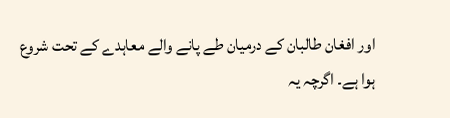اور افغان طالبان کے درمیان طے پانے والے معاہدے کے تحت شروع ہوا ہے۔ اگرچہ یہ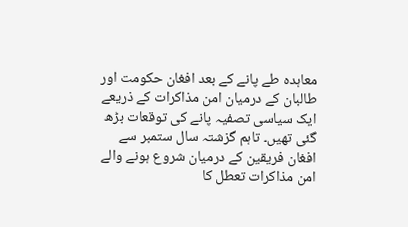معاہدہ طے پانے کے بعد افغان حکومت اور طالبان کے درمیان امن مذاکرات کے ذریعے ایک سیاسی تصفیہ پانے کی توقعات بڑھ گئی تھیں۔ تاہم گزشتہ سال ستمبر سے افغان فریقین کے درمیان شروع ہونے والے امن مذاکرات تعطل کا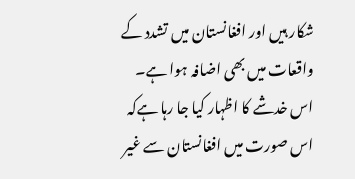شکار ہیں اور افغانستان میں تشدد کے واقعات میں بھی اضافہ ہوا ہے۔
اس خدشے کا اظہار کیا جا رہا ہےکہ اس صورت میں افغانستان سے غیر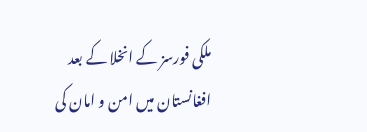ملکی فورسز کے انخلا کے بعد افغانستان میں امن و امان کی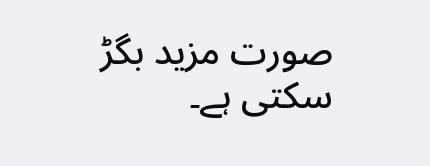صورت مزید بگڑ سکتی ہے۔